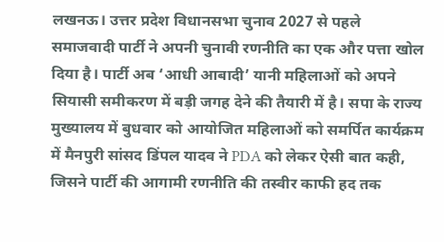लखनऊ। उत्तर प्रदेश विधानसभा चुनाव 2027 से पहले समाजवादी पार्टी ने अपनी चुनावी रणनीति का एक और पत्ता खोल दिया है। पार्टी अब ‘आधी आबादी’ यानी महिलाओं को अपने सियासी समीकरण में बड़ी जगह देने की तैयारी में है। सपा के राज्य मुख्यालय में बुधवार को आयोजित महिलाओं को समर्पित कार्यक्रम में मैनपुरी सांसद डिंपल यादव ने PDA को लेकर ऐसी बात कही, जिसने पार्टी की आगामी रणनीति की तस्वीर काफी हद तक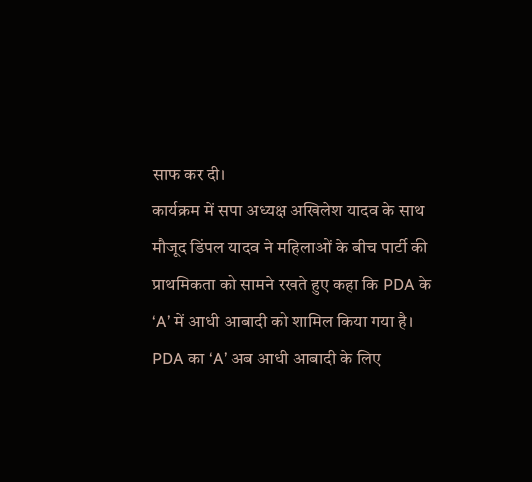साफ कर दी।
कार्यक्रम में सपा अध्यक्ष अखिलेश यादव के साथ मौजूद डिंपल यादव ने महिलाओं के बीच पार्टी की प्राथमिकता को सामने रखते हुए कहा कि PDA के ‘A’ में आधी आबादी को शामिल किया गया है।
PDA का ‘A’ अब आधी आबादी के लिए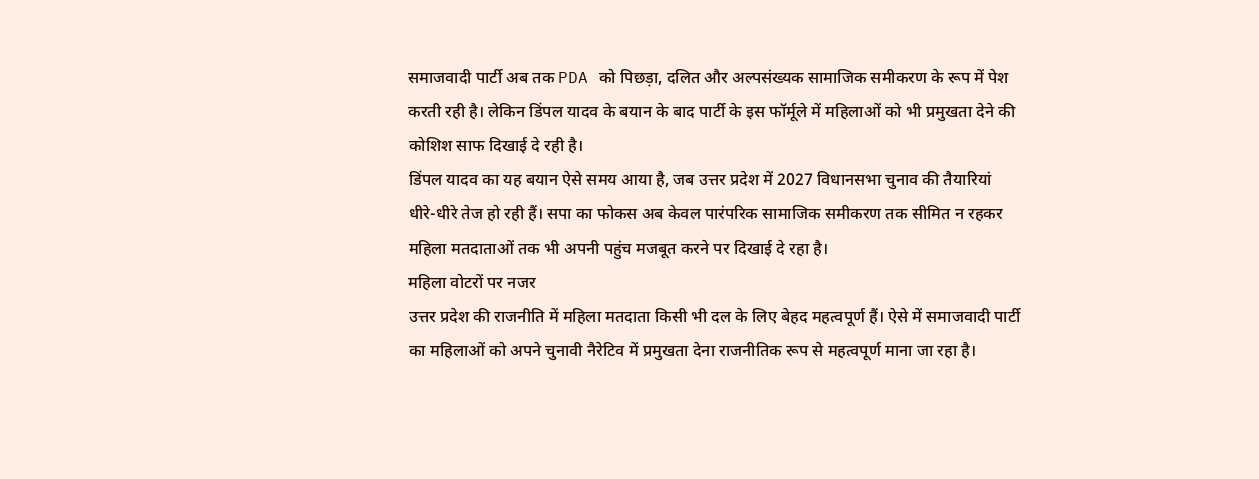समाजवादी पार्टी अब तक PDA को पिछड़ा, दलित और अल्पसंख्यक सामाजिक समीकरण के रूप में पेश करती रही है। लेकिन डिंपल यादव के बयान के बाद पार्टी के इस फॉर्मूले में महिलाओं को भी प्रमुखता देने की कोशिश साफ दिखाई दे रही है।
डिंपल यादव का यह बयान ऐसे समय आया है, जब उत्तर प्रदेश में 2027 विधानसभा चुनाव की तैयारियां धीरे-धीरे तेज हो रही हैं। सपा का फोकस अब केवल पारंपरिक सामाजिक समीकरण तक सीमित न रहकर महिला मतदाताओं तक भी अपनी पहुंच मजबूत करने पर दिखाई दे रहा है।
महिला वोटरों पर नजर
उत्तर प्रदेश की राजनीति में महिला मतदाता किसी भी दल के लिए बेहद महत्वपूर्ण हैं। ऐसे में समाजवादी पार्टी का महिलाओं को अपने चुनावी नैरेटिव में प्रमुखता देना राजनीतिक रूप से महत्वपूर्ण माना जा रहा है।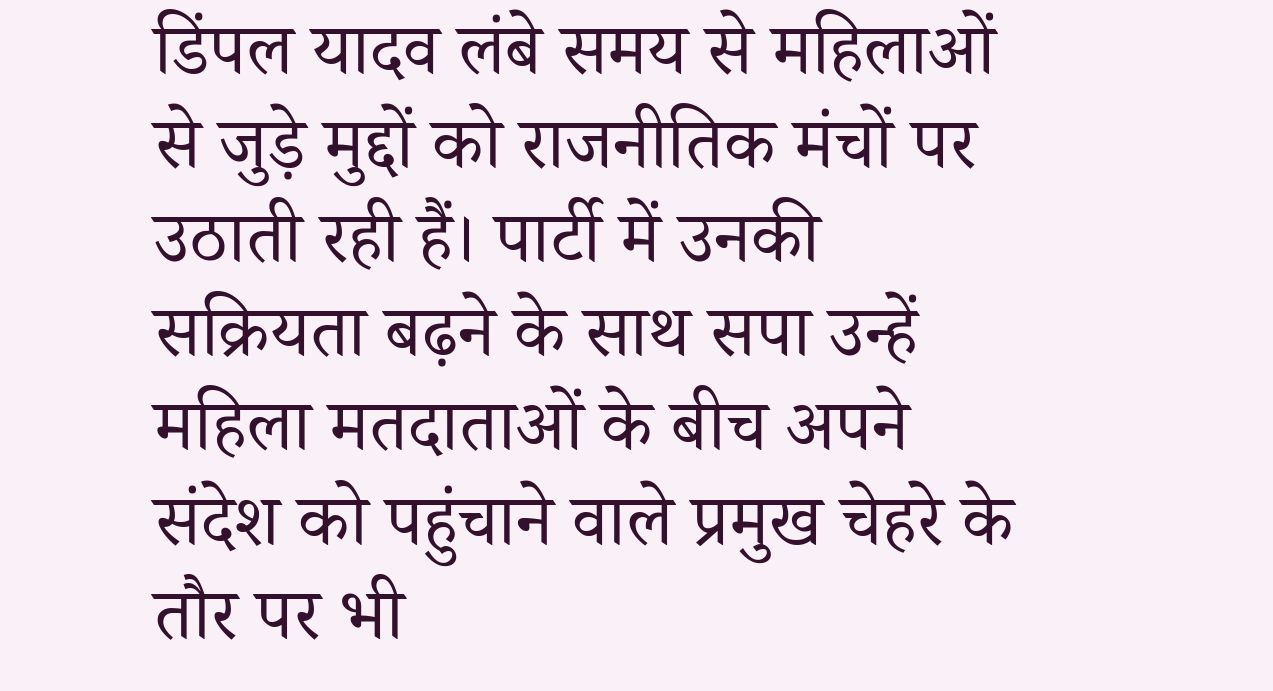डिंपल यादव लंबे समय से महिलाओं से जुड़े मुद्दों को राजनीतिक मंचों पर उठाती रही हैं। पार्टी में उनकी सक्रियता बढ़ने के साथ सपा उन्हें महिला मतदाताओं के बीच अपने संदेश को पहुंचाने वाले प्रमुख चेहरे के तौर पर भी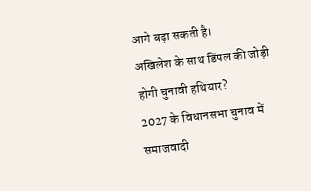आगे बढ़ा सकती है।
अखिलेश के साथ डिंपल की जोड़ी होगी चुनावी हथियार?
2027 के विधानसभा चुनाव में समाजवादी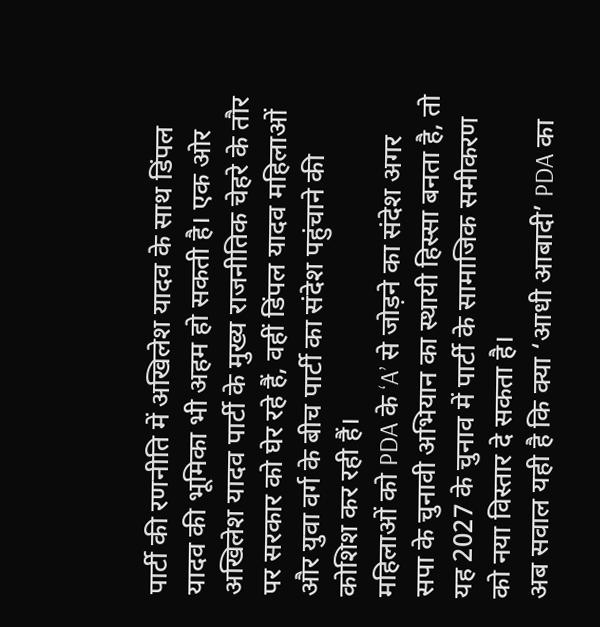पार्टी की रणनीति में अखिलेश यादव के साथ डिंपल यादव की भूमिका भी अहम हो सकती है। एक ओर अखिलेश यादव पार्टी के मुख्य राजनीतिक चेहरे के तौर पर सरकार को घेर रहे हैं, वहीं डिंपल यादव महिलाओं और युवा वर्ग के बीच पार्टी का संदेश पहुंचाने की कोशिश कर रही हैं।
महिलाओं को PDA के ‘A’ से जोड़ने का संदेश अगर सपा के चुनावी अभियान का स्थायी हिस्सा बनता है, तो यह 2027 के चुनाव में पार्टी के सामाजिक समीकरण को नया विस्तार दे सकता है।
अब सवाल यही है कि क्या ‘आधी आबादी’ PDA का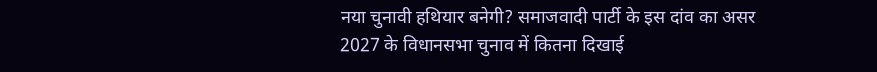नया चुनावी हथियार बनेगी? समाजवादी पार्टी के इस दांव का असर 2027 के विधानसभा चुनाव में कितना दिखाई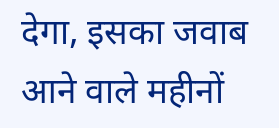देगा, इसका जवाब आने वाले महीनों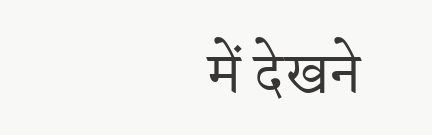में देखने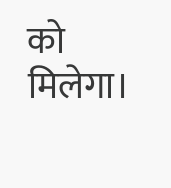को मिलेगा।